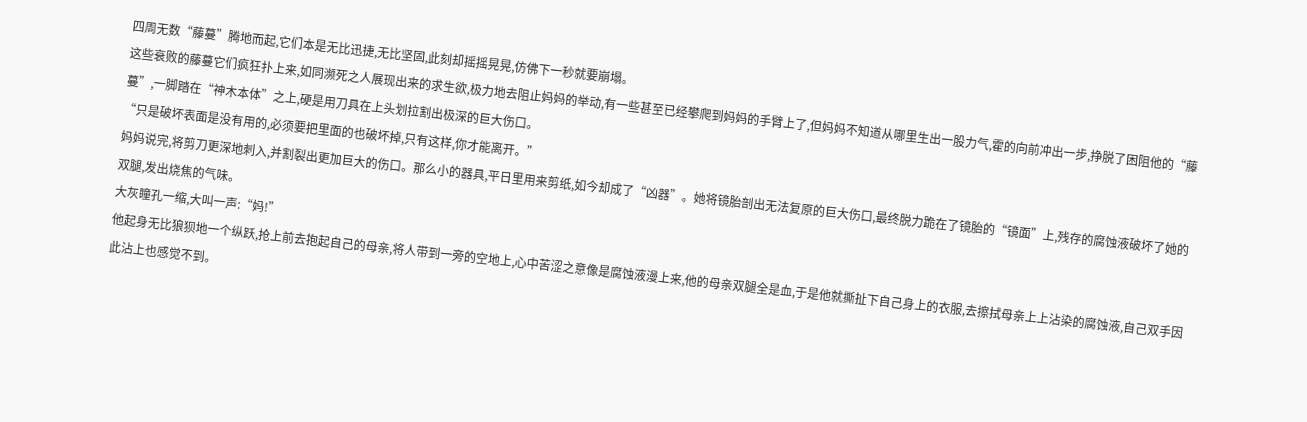四周无数“藤蔓”腾地而起,它们本是无比迅捷,无比坚固,此刻却摇摇晃晃,仿佛下一秒就要崩塌。
这些衰败的藤蔓它们疯狂扑上来,如同濒死之人展现出来的求生欲,极力地去阻止妈妈的举动,有一些甚至已经攀爬到妈妈的手臂上了,但妈妈不知道从哪里生出一股力气,霍的向前冲出一步,挣脱了困阻他的“藤蔓”,一脚踏在“神木本体”之上,硬是用刀具在上头划拉割出极深的巨大伤口。
“只是破坏表面是没有用的,必须要把里面的也破坏掉,只有这样,你才能离开。”
妈妈说完,将剪刀更深地刺入,并割裂出更加巨大的伤口。那么小的器具,平日里用来剪纸,如今却成了“凶器”。她将镜胎剖出无法复原的巨大伤口,最终脱力跪在了镜胎的“镜面”上,残存的腐蚀液破坏了她的双腿,发出烧焦的气味。
大灰瞳孔一缩,大叫一声:“妈!”
他起身无比狼狈地一个纵跃,抢上前去抱起自己的母亲,将人带到一旁的空地上,心中苦涩之意像是腐蚀液漫上来,他的母亲双腿全是血,于是他就撕扯下自己身上的衣服,去擦拭母亲上上沾染的腐蚀液,自己双手因此沾上也感觉不到。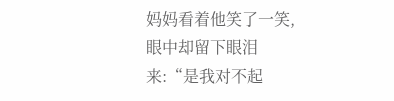妈妈看着他笑了一笑,眼中却留下眼泪来:“是我对不起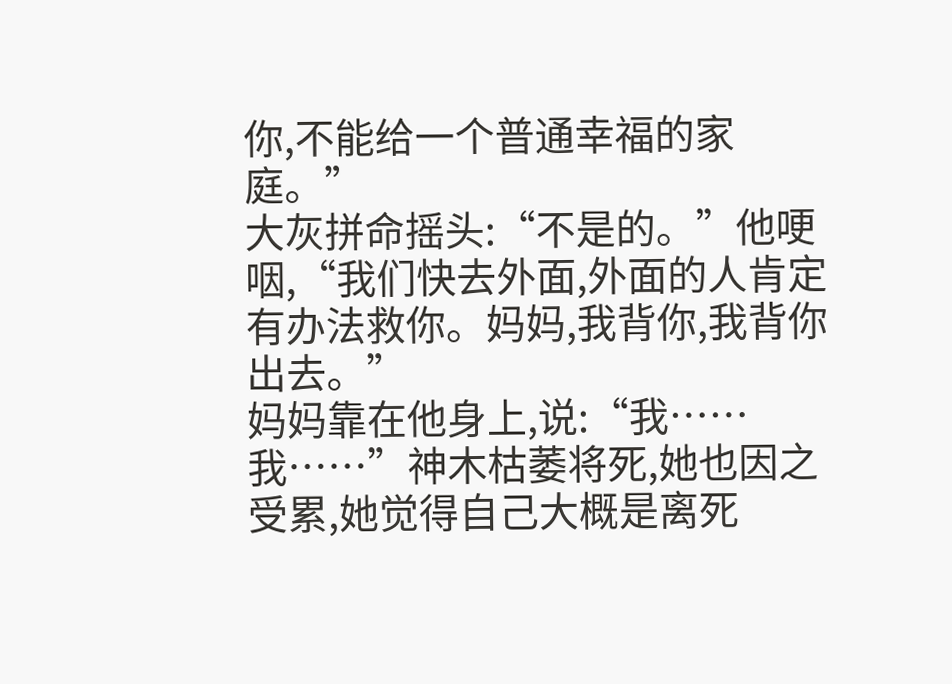你,不能给一个普通幸福的家庭。”
大灰拼命摇头:“不是的。”他哽咽,“我们快去外面,外面的人肯定有办法救你。妈妈,我背你,我背你出去。”
妈妈靠在他身上,说:“我……我……”神木枯萎将死,她也因之受累,她觉得自己大概是离死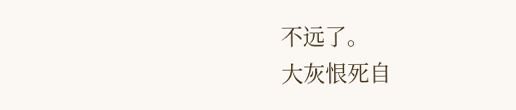不远了。
大灰恨死自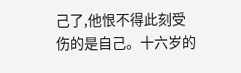己了,他恨不得此刻受伤的是自己。十六岁的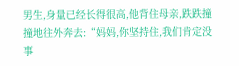男生,身量已经长得很高,他背住母亲,跌跌撞撞地往外奔去:“妈妈,你坚持住,我们肯定没事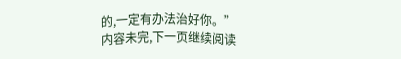的,一定有办法治好你。”
内容未完,下一页继续阅读